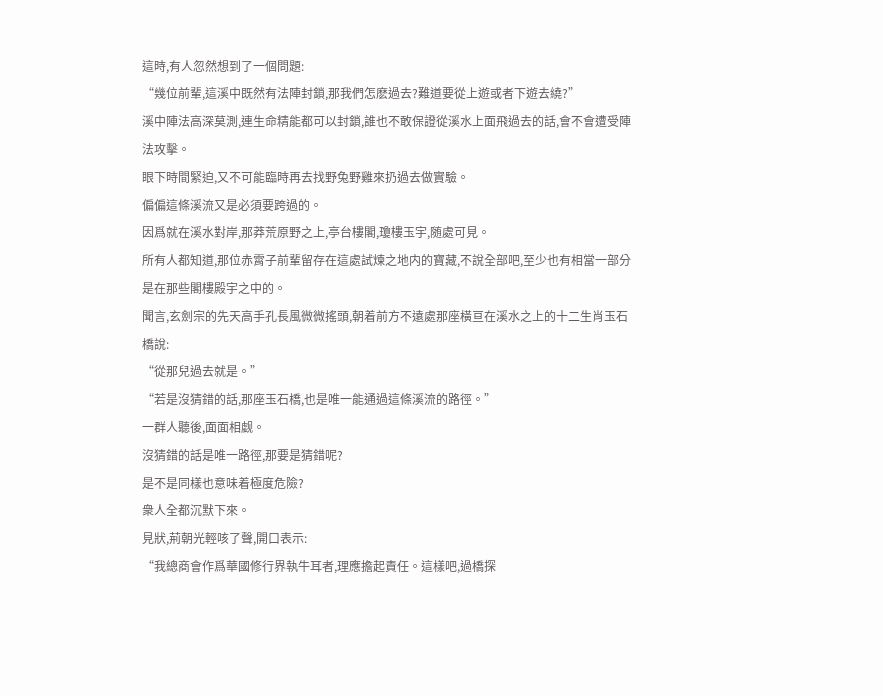這時,有人忽然想到了一個問題:
“幾位前輩,這溪中既然有法陣封鎖,那我們怎麽過去?難道要從上遊或者下遊去繞?”
溪中陣法高深莫測,連生命精能都可以封鎖,誰也不敢保證從溪水上面飛過去的話,會不會遭受陣法攻擊。
眼下時間緊迫,又不可能臨時再去找野兔野雞來扔過去做實驗。
偏偏這條溪流又是必須要跨過的。
因爲就在溪水對岸,那莽荒原野之上,亭台樓閣,瓊樓玉宇,随處可見。
所有人都知道,那位赤霄子前輩留存在這處試煉之地内的寶藏,不說全部吧,至少也有相當一部分是在那些閣樓殿宇之中的。
聞言,玄劍宗的先天高手孔長風微微搖頭,朝着前方不遠處那座橫亘在溪水之上的十二生肖玉石橋說:
“從那兒過去就是。”
“若是沒猜錯的話,那座玉石橋,也是唯一能通過這條溪流的路徑。”
一群人聽後,面面相觑。
沒猜錯的話是唯一路徑,那要是猜錯呢?
是不是同樣也意味着極度危險?
衆人全都沉默下來。
見狀,荊朝光輕咳了聲,開口表示:
“我總商會作爲華國修行界執牛耳者,理應擔起責任。這樣吧,過橋探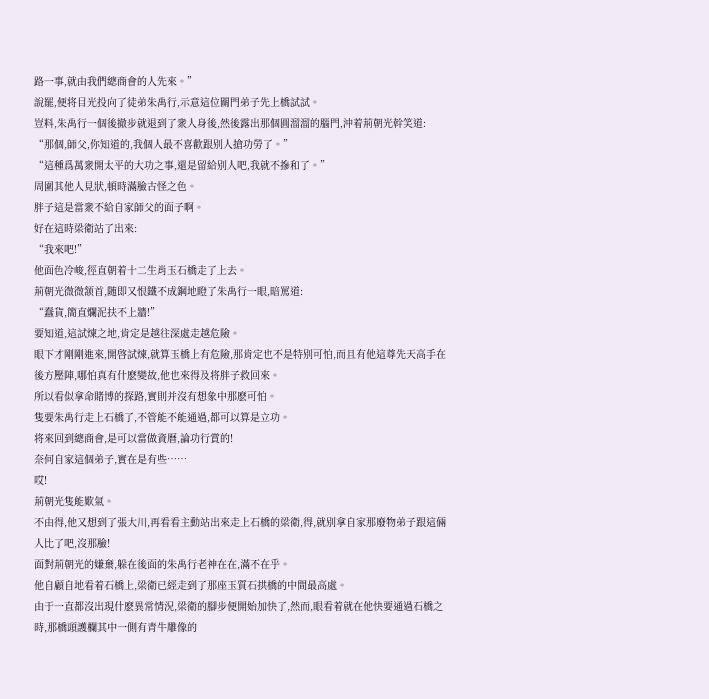路一事,就由我們總商會的人先來。”
說罷,便将目光投向了徒弟朱禹行,示意這位關門弟子先上橋試試。
豈料,朱禹行一個後撤步就退到了衆人身後,然後露出那個圓溜溜的腦門,沖着荊朝光幹笑道:
“那個,師父,你知道的,我個人最不喜歡跟别人搶功勞了。”
“這種爲萬衆開太平的大功之事,還是留給别人吧,我就不摻和了。”
周圍其他人見狀,頓時滿臉古怪之色。
胖子這是當衆不給自家師父的面子啊。
好在這時梁衛站了出來:
“我來吧!”
他面色冷峻,徑直朝着十二生肖玉石橋走了上去。
荊朝光微微颔首,随即又恨鐵不成鋼地瞪了朱禹行一眼,暗罵道:
“蠢貨,簡直爛泥扶不上牆!”
要知道,這試煉之地,肯定是越往深處走越危險。
眼下才剛剛進來,開啓試煉,就算玉橋上有危險,那肯定也不是特别可怕,而且有他這尊先天高手在後方壓陣,哪怕真有什麽變故,他也來得及将胖子救回來。
所以看似拿命賭博的探路,實則并沒有想象中那麽可怕。
隻要朱禹行走上石橋了,不管能不能通過,都可以算是立功。
将來回到總商會,是可以當做資曆,論功行賞的!
奈何自家這個弟子,實在是有些……
哎!
荊朝光隻能歎氣。
不由得,他又想到了張大川,再看看主動站出來走上石橋的梁衛,得,就别拿自家那廢物弟子跟這倆人比了吧,沒那臉!
面對荊朝光的嫌棄,躲在後面的朱禹行老神在在,滿不在乎。
他自顧自地看着石橋上,梁衛已經走到了那座玉質石拱橋的中間最高處。
由于一直都沒出現什麽異常情況,梁衛的腳步便開始加快了,然而,眼看着就在他快要通過石橋之時,那橋頭護欄其中一側有青牛雕像的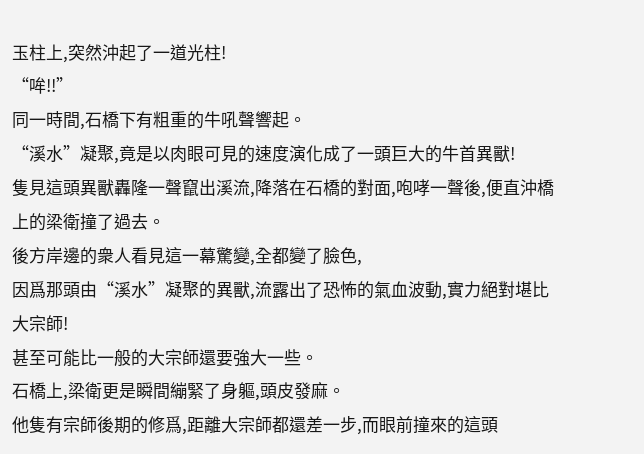玉柱上,突然沖起了一道光柱!
“哞!!”
同一時間,石橋下有粗重的牛吼聲響起。
“溪水”凝聚,竟是以肉眼可見的速度演化成了一頭巨大的牛首異獸!
隻見這頭異獸轟隆一聲竄出溪流,降落在石橋的對面,咆哮一聲後,便直沖橋上的梁衛撞了過去。
後方岸邊的衆人看見這一幕驚變,全都變了臉色,
因爲那頭由“溪水”凝聚的異獸,流露出了恐怖的氣血波動,實力絕對堪比大宗師!
甚至可能比一般的大宗師還要強大一些。
石橋上,梁衛更是瞬間繃緊了身軀,頭皮發麻。
他隻有宗師後期的修爲,距離大宗師都還差一步,而眼前撞來的這頭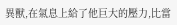異獸,在氣息上給了他巨大的壓力,比當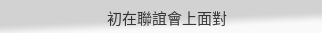初在聯誼會上面對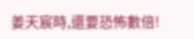姜天宸時,還要恐怖數倍!